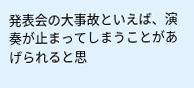発表会の大事故といえば、演奏が止まってしまうことがあげられると思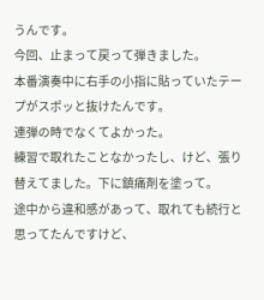うんです。
今回、止まって戻って弾きました。
本番演奏中に右手の小指に貼っていたテープがスポッと抜けたんです。
連弾の時でなくてよかった。
練習で取れたことなかったし、けど、張り替えてました。下に鎮痛剤を塗って。
途中から違和感があって、取れても続行と思ってたんですけど、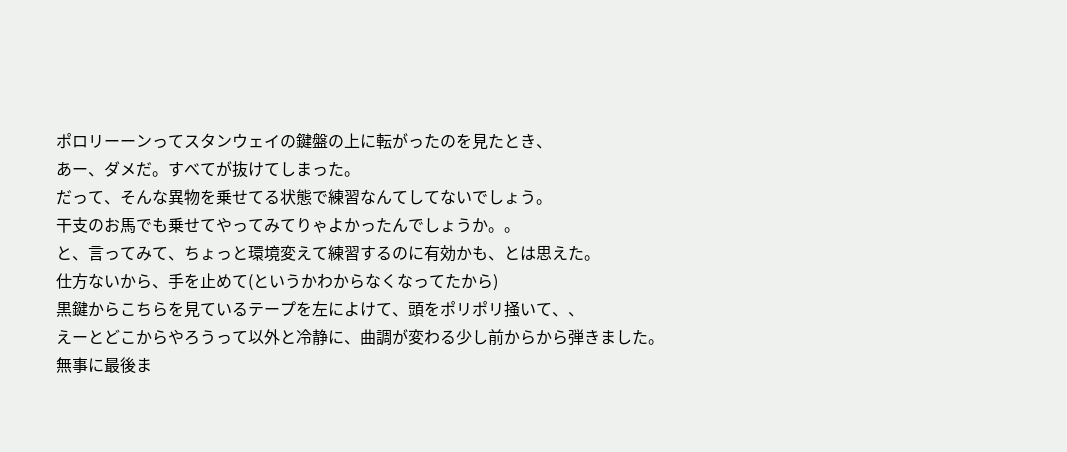ポロリーーンってスタンウェイの鍵盤の上に転がったのを見たとき、
あー、ダメだ。すべてが抜けてしまった。
だって、そんな異物を乗せてる状態で練習なんてしてないでしょう。
干支のお馬でも乗せてやってみてりゃよかったんでしょうか。。
と、言ってみて、ちょっと環境変えて練習するのに有効かも、とは思えた。
仕方ないから、手を止めて(というかわからなくなってたから)
黒鍵からこちらを見ているテープを左によけて、頭をポリポリ掻いて、、
えーとどこからやろうって以外と冷静に、曲調が変わる少し前からから弾きました。
無事に最後ま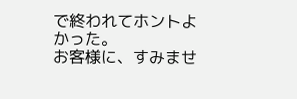で終われてホントよかった。
お客様に、すみませ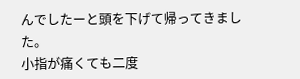んでしたーと頭を下げて帰ってきました。
小指が痛くても二度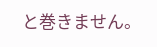と巻きません。